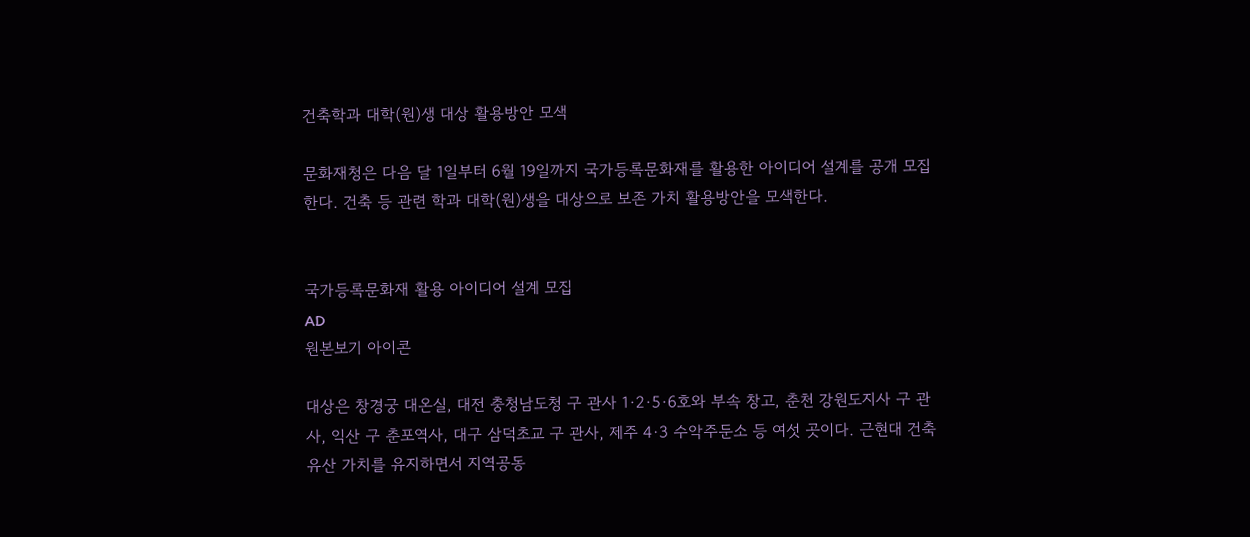건축학과 대학(원)생 대상 활용방안 모색

문화재청은 다음 달 1일부터 6월 19일까지 국가등록문화재를 활용한 아이디어 설계를 공개 모집한다. 건축 등 관련 학과 대학(원)생을 대상으로 보존 가치 활용방안을 모색한다.


국가등록문화재 활용 아이디어 설계 모집
AD
원본보기 아이콘

대상은 창경궁 대온실, 대전 충청남도청 구 관사 1·2·5·6호와 부속 창고, 춘천 강원도지사 구 관사, 익산 구 춘포역사, 대구 삼덕초교 구 관사, 제주 4·3 수악주둔소 등 여섯 곳이다. 근현대 건축 유산 가치를 유지하면서 지역공동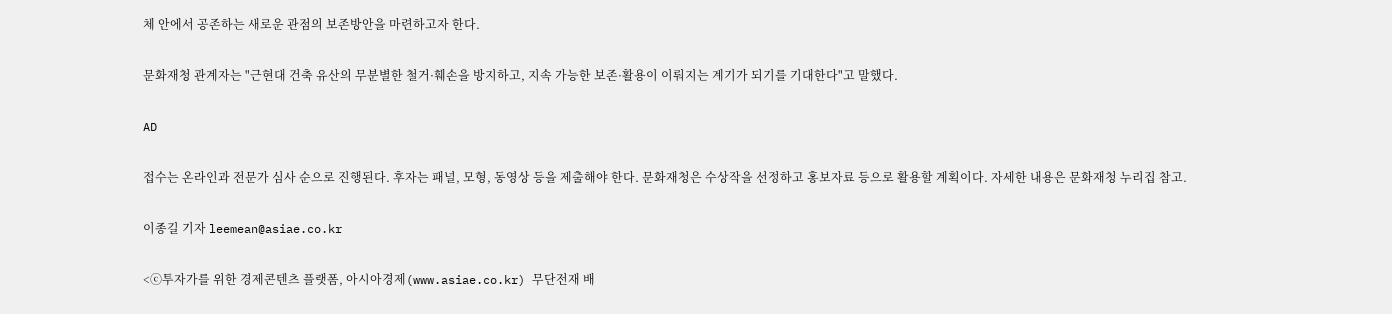체 안에서 공존하는 새로운 관점의 보존방안을 마련하고자 한다.

문화재청 관계자는 "근현대 건축 유산의 무분별한 철거·훼손을 방지하고, 지속 가능한 보존·활용이 이뤄지는 계기가 되기를 기대한다"고 말했다.

AD

접수는 온라인과 전문가 심사 순으로 진행된다. 후자는 패널, 모형, 동영상 등을 제출해야 한다. 문화재청은 수상작을 선정하고 홍보자료 등으로 활용할 계획이다. 자세한 내용은 문화재청 누리집 참고.

이종길 기자 leemean@asiae.co.kr

<ⓒ투자가를 위한 경제콘텐츠 플랫폼, 아시아경제(www.asiae.co.kr) 무단전재 배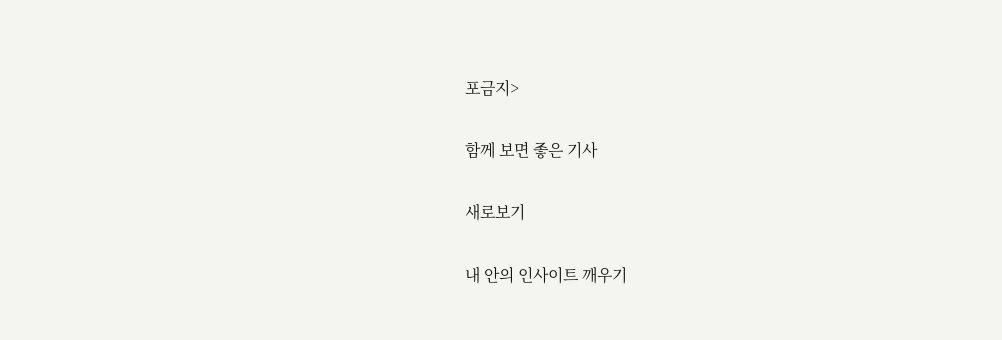포금지>

함께 보면 좋은 기사

새로보기

내 안의 인사이트 깨우기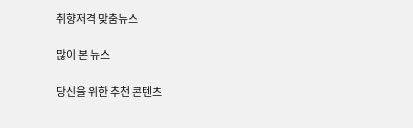취향저격 맞춤뉴스

많이 본 뉴스

당신을 위한 추천 콘텐츠